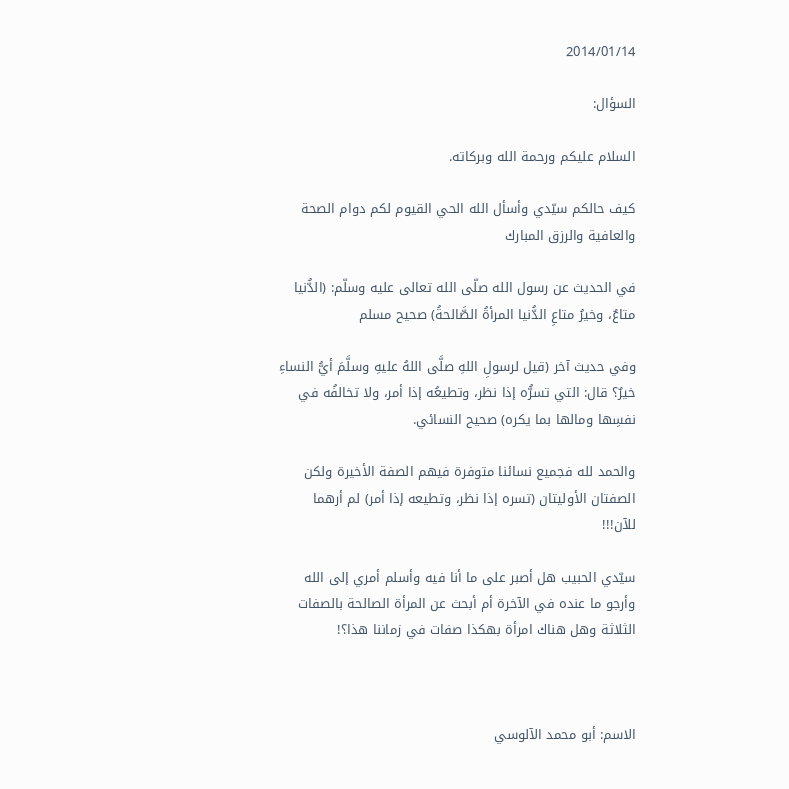2014/01/14

السؤال:

السلام عليكم ورحمة الله وبركاته.

كيف حالكم سيّدي وأسأل الله الحي القيوم لكم دوام الصحة والعافية والرزق المبارك

في الحديث عن رسول الله صلّى الله تعالى عليه وسلّم: (الدُّنيا متاعٌ، وخيرُ متاعِ الدُّنيا المرأةُ الصَّالحةُ) صحيح مسلم

وفي حديث آخر (قيل لرسولِ اللهِ صلَّى اللهُ عليهِ وسلَّمَ أيُّ النساءِ خيرٌ؟ قال: التي تسرُّه إذا نظر، وتطيعُه إذا أمر، ولا تخالفُه في نفسِها ومالها بما يكره) صحيح النسائي.

والحمد لله فجميع نسائنا متوفرة فيهم الصفة الأخيرة ولكن الصفتان الأوليتان (تسره إذا نظر، وتطيعه إذا أمر) لم أرهما للآن!!!

سيّدي الحبيب هل أصبر على ما أنا فيه وأسلم أمري إلى الله وأرجو ما عنده في الآخرة أم أبحث عن المرأة الصالحة بالصفات الثلاثة وهل هناك امرأة بهكذا صفات في زماننا هذا؟!



الاسم: أبو محمد الآلوسي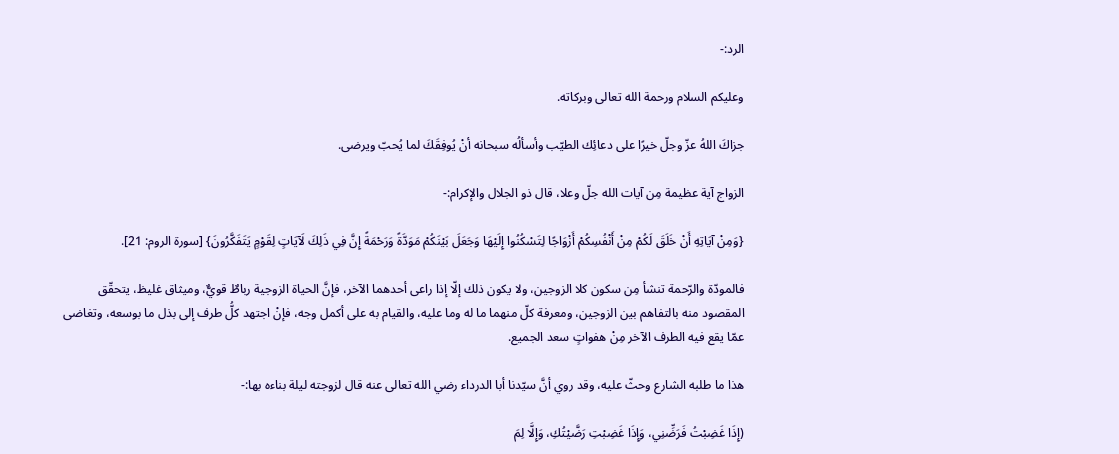الرد:-

وعليكم السلام ورحمة الله تعالى وبركاته.

جزاكَ اللهُ عزّ وجلّ خيرًا على دعائِك الطيّب وأسألُه سبحانه أنْ يُوفِقَكَ لما يُحبّ ويرضى.

الزواج آية عظيمة مِن آيات الله جلّ وعلا، قال ذو الجلال والإكرام:-

{وَمِنْ آيَاتِهِ أَنْ خَلَقَ لَكُمْ مِنْ أَنْفُسِكُمْ أَزْوَاجًا لِتَسْكُنُوا إِلَيْهَا وَجَعَلَ بَيْنَكُمْ مَوَدَّةً وَرَحْمَةً إِنَّ فِي ذَلِكَ لَآيَاتٍ لِقَوْمٍ يَتَفَكَّرُونَ} [سورة الروم: 21].

فالمودّة والرّحمة تنشأ مِن سكون كلا الزوجين، ولا يكون ذلك إلّا إذا راعى أحدهما الآخر، فإنَّ الحياة الزوجية رباطٌ قويٌّ، وميثاق غليظ، يتحقّق المقصود منه بالتفاهم بين الزوجين، ومعرفة كلّ منهما ما له وما عليه، والقيام به على أكمل وجه، فإنْ اجتهد كلُّ طرف إلى بذل ما بوسعه، وتغاضى عمّا يقع فيه الطرف الآخر مِنْ هفواتٍ سعد الجميع.

هذا ما طلبه الشارع وحثّ عليه، وقد روي أنَّ سيّدنا أبا الدرداء رضي الله تعالى عنه قال لزوجته ليلة بناءه بها:-

(إِذَا غَضِبْتُ فَرَضِّنِي، وَإِذَا غَضِبْتِ رَضَّيْتُكِ، وَإِلَّا لِمَ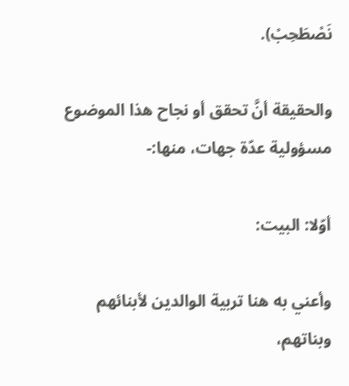نَصْطَحِبْ).

والحقيقة أنَّ تحقق أو نجاح هذا الموضوع مسؤولية عدّة جهات، منها:-

أوّلا: البيت:

وأعني به هنا تربية الوالدين لأبنائهم وبناتهم،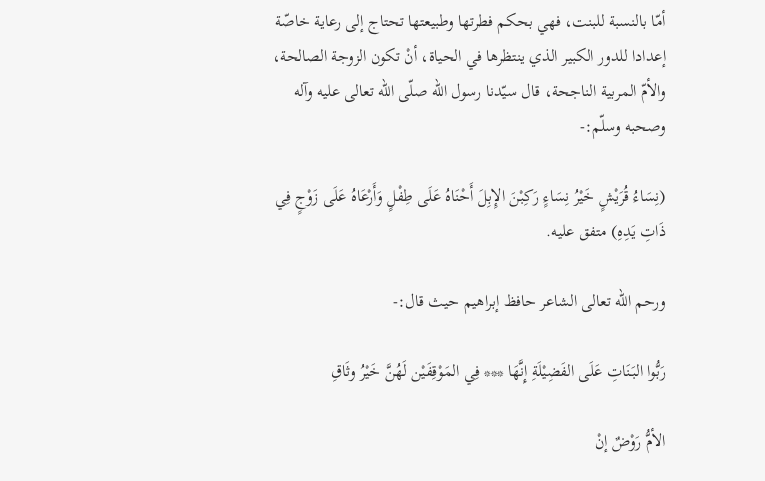أمّا بالنسبة للبنت، فهي بحكم فطرتها وطبيعتها تحتاج إلى رعاية خاصّة إعدادا للدور الكبير الذي ينتظرها في الحياة، أنْ تكون الزوجة الصالحة، والأمّ المربية الناجحة، قال سيّدنا رسول الله صلّى الله تعالى عليه وآله وصحبه وسلّم:-

(نِسَاءُ قُرَيْشٍ خَيْرُ نِسَاءٍ رَكِبْنَ الإِبِلَ أَحْنَاهُ عَلَى طِفْلٍ وَأَرْعَاهُ عَلَى زَوْجٍ فِي ذَاتِ يَدِهِ) متفق عليه.

ورحم الله تعالى الشاعر حافظ إبراهيم حيث قال:-

رَبُّوا البَنَاتِ عَلَى الفَضِيْلَةِ إِنَّهَا *** فِي المَوْقِفَيْن لَهُنَّ خَيْرُ وثَاقِ

الأمُّ رَوْضٌ إنْ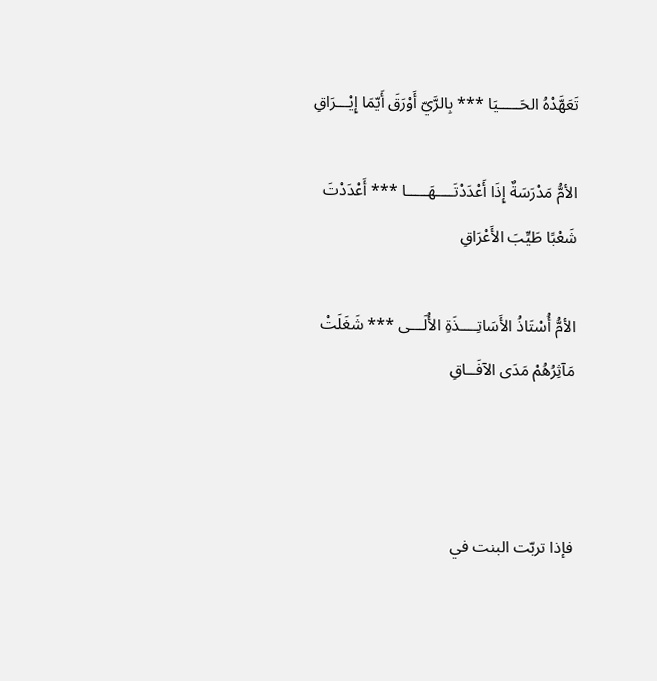تَعَهَّدْهُ الحَـــــيَا *** بِالرَّيّ أَوْرَقَ أَيّمَا إِيْـــرَاقِ

الأمُّ مَدْرَسَةٌ إِذَا أَعْدَدْتَــــهَـــــا *** أَعْدَدْتَ شَعْبًا طَيِّبَ الأَعْرَاقِ

الأمُّ أُسْتَاذُ الأَسَاتِــــذَةِ الأُلَـــى *** شَغَلَتْ مَآثِرُهُمْ مَدَى الآفَــاقِ



فإذا تربّت البنت في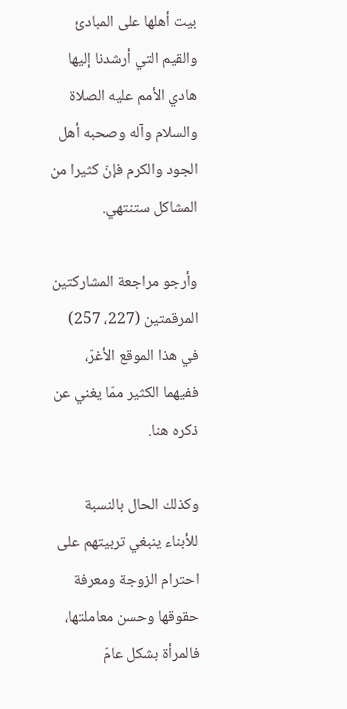بيت أهلها على المبادئ والقيم التي أرشدنا إليها هادي الأمم عليه الصلاة والسلام وآله وصحبه أهل الجود والكرم فإنّ كثيرا من المشاكل ستنتهي.

وأرجو مراجعة المشاركتين المرقمتين (227، 257) في هذا الموقع الأغرّ، ففيهما الكثير ممّا يغني عن ذكره هنا.

وكذلك الحال بالنسبة للأبناء ينبغي تربيتهم على احترام الزوجة ومعرفة حقوقها وحسن معاملتها، فالمرأة بشكل عامّ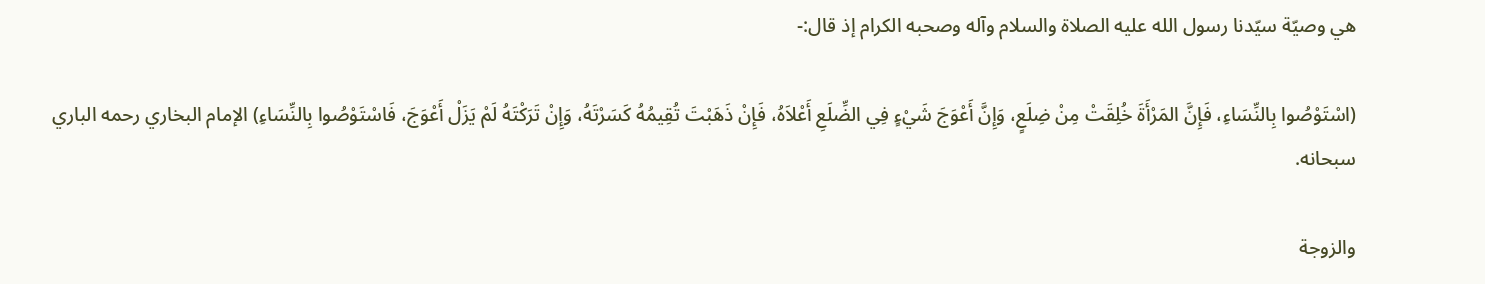هي وصيّة سيّدنا رسول الله عليه الصلاة والسلام وآله وصحبه الكرام إذ قال:-

(اسْتَوْصُوا بِالنِّسَاءِ، فَإِنَّ المَرْأَةَ خُلِقَتْ مِنْ ضِلَعٍ، وَإِنَّ أَعْوَجَ شَيْءٍ فِي الضِّلَعِ أَعْلاَهُ، فَإِنْ ذَهَبْتَ تُقِيمُهُ كَسَرْتَهُ، وَإِنْ تَرَكْتَهُ لَمْ يَزَلْ أَعْوَجَ، فَاسْتَوْصُوا بِالنِّسَاءِ) الإمام البخاري رحمه الباري سبحانه.

والزوجة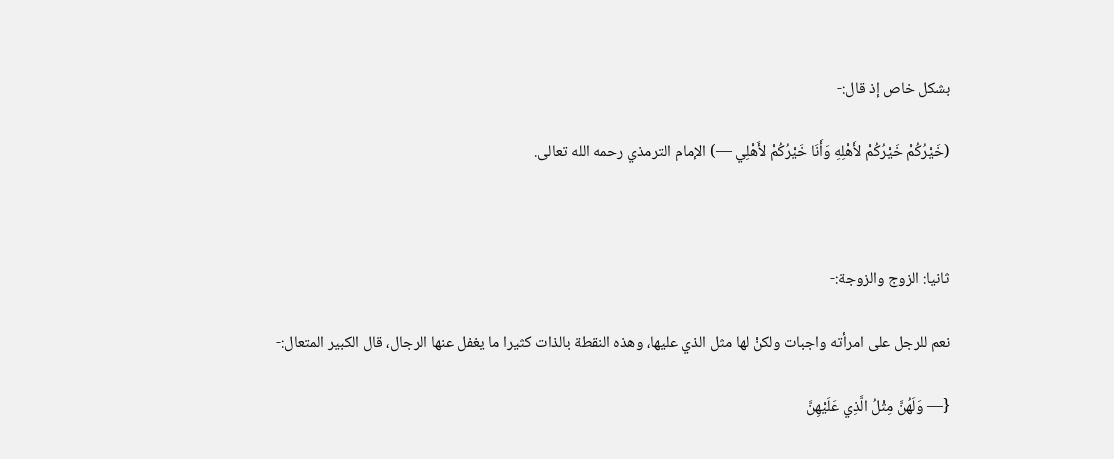بشكل خاص إذ قال:-

(خَيْرُكُمْ خَيْرُكُمْ لأَهْلِهِ وَأَنَا خَيْرُكُمْ لأَهْلِي —) الإمام الترمذي رحمه الله تعالى.



ثانيا: الزوج والزوجة:-

نعم للرجل على امرأته واجبات ولكنْ لها مثل الذي عليها، وهذه النقطة بالذات كثيرا ما يغفل عنها الرجال، قال الكبير المتعال:-

{— وَلَهُنَّ مِثْلُ الَّذِي عَلَيْهِنَّ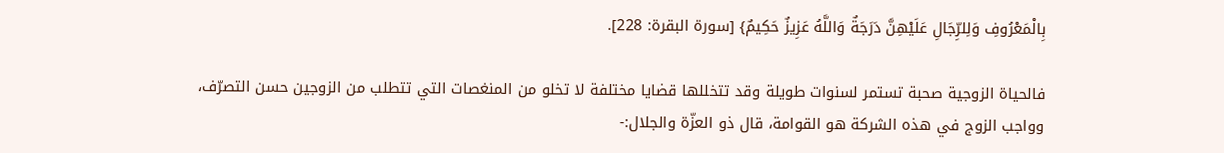بِالْمَعْرُوفِ وَلِلرِّجَالِ عَلَيْهِنَّ دَرَجَةٌ وَاللَّهُ عَزِيزٌ حَكِيمٌ} [سورة البقرة: 228].

فالحياة الزوجية صحبة تستمر لسنوات طويلة وقد تتخللها قضايا مختلفة لا تخلو من المنغصات التي تتطلب من الزوجين حسن التصرّف، وواجب الزوج في هذه الشركة هو القوامة، قال ذو العزّة والجلال:-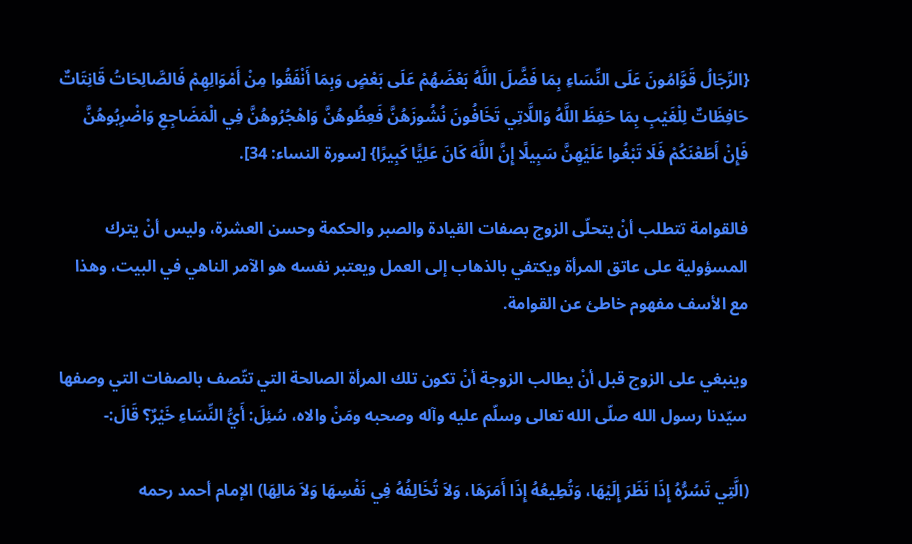{الرِّجَالُ قَوَّامُونَ عَلَى النِّسَاءِ بِمَا فَضَّلَ اللَّهُ بَعْضَهُمْ عَلَى بَعْضٍ وَبِمَا أَنْفَقُوا مِنْ أَمْوَالِهِمْ فَالصَّالِحَاتُ قَانِتَاتٌ حَافِظَاتٌ لِلْغَيْبِ بِمَا حَفِظَ اللَّهُ وَاللَّاتِي تَخَافُونَ نُشُوزَهُنَّ فَعِظُوهُنَّ وَاهْجُرُوهُنَّ فِي الْمَضَاجِعِ وَاضْرِبُوهُنَّ فَإِنْ أَطَعْنَكُمْ فَلَا تَبْغُوا عَلَيْهِنَّ سَبِيلًا إِنَّ اللَّهَ كَانَ عَلِيًّا كَبِيرًا} [سورة النساء: 34].

فالقوامة تتطلب أنْ يتحلّى الزوج بصفات القيادة والصبر والحكمة وحسن العشرة، وليس أنْ يترك المسؤولية على عاتق المرأة ويكتفي بالذهاب إلى العمل ويعتبر نفسه هو الآمر الناهي في البيت، وهذا مع الأسف مفهوم خاطئ عن القوامة.

وينبغي على الزوج قبل أنْ يطالب الزوجة أنْ تكون تلك المرأة الصالحة التي تتّصف بالصفات التي وصفها سيّدنا رسول الله صلّى الله تعالى وسلّم عليه وآله وصحبه ومَنْ والاه، سُئِلَ: أَيُّ النِّسَاءِ خَيْرٌ؟ قَالَ:-

(الَّتِي تَسُرُّهُ إِذَا نَظَرَ إِلَيْهَا، وَتُطِيعُهُ إِذَا أَمَرَهَا، وَلاَ تُخَالِفُهُ فِي نَفْسِهَا وَلاَ مَالِهَا) الإمام أحمد رحمه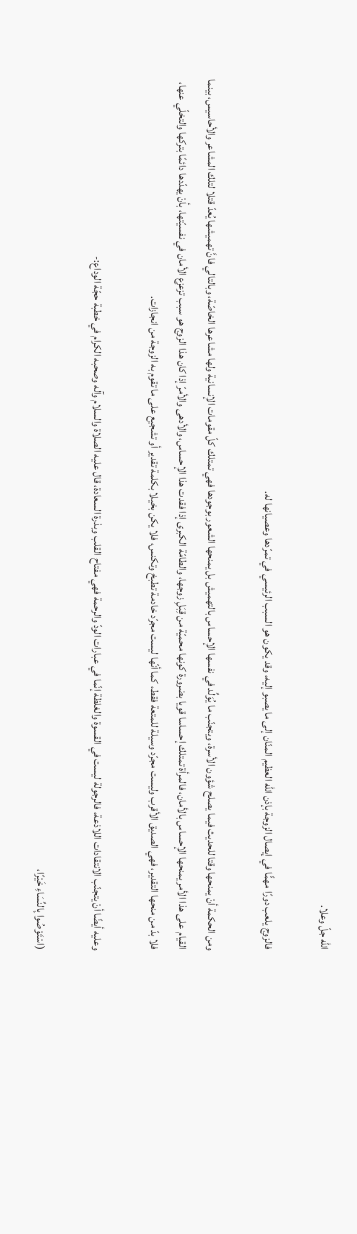الله جلّ وعلا.

فالزوج يلعب دورًا مهمًّا في إيصال الزوجة بإذن الله العظيم المنّان إلى ما يصبو إليه، وقد يكون هو السبب الرئيسي في تمرّدها وعصيانها له.

ومن الحكمة أنْ يمنحها وقتا للحديث فيما يصلح شؤون الأسرة، ويتجنّب ما يُوَلِّد في نفسها الإحساس بالتهميش بل يمنحها الشعور بوجودها فهي تمتلك كلّ مقومات الإنسانية ولها مشاعرها الخاصّة، وبالتالي فانَّ تهميشها يُعدّ قتلا لتلك المشاعر والأحاسيس، بينما القيام على هذا الأمر يمنحها الإحساس بالأمان، فالمرأة تمتلك إحساسا قويا بضرورة كونها محميّة من قِبَلِ زوجها، والطامّة الكبرى إذا فقدت هذا الإحساس، والأدهى والأمرّ إذا كان هذا الزوج هو سبب تزعزع الأمان في نفسيّتها، بأنْ يهدّدها دائمًا بتركها والتخلّي عنها، فلا بدّ من منحها التقدير، فهي الصديق الأقرب وليست مجرّد وسيلة للمتعة فقط، كما أنّها ليست مجرّد خادمة تطبخ وتكنس، فلا يكن بخيلا بكلمة تقدير أو تشجيع على ما تقوم به الزوجة من انجازات.

وعليه أيضًا أنْ يتجنّب الانتقادات اللاذعة، فالرجولة ليست في القسوة والغلظة إنّما في عبارات الودّ والرحمة فهي مفتاح القلب وبذرة السعادة، قال عليه الصلاة والسلام وآله وصحبه الكرام في خطبة حجّة الوداع:-

(اسْتَوْصُوا بِالنِّسَاءِ خَيْرًا،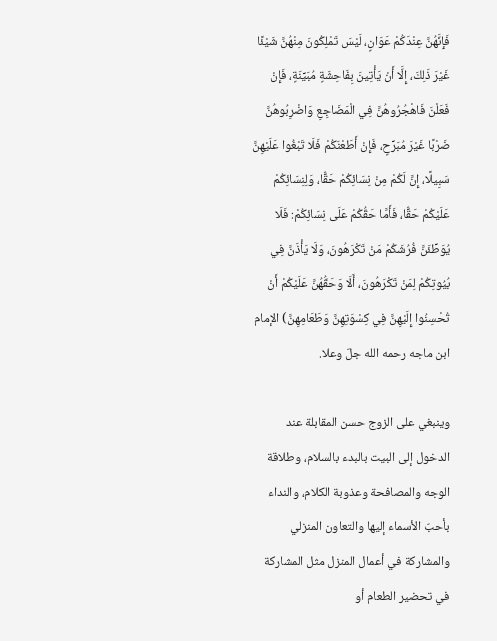فَإِنَّهُنَّ عِنْدَكُمْ عَوَانٍ، لَيْسَ تَمْلِكُونَ مِنْهُنَّ شَيْئًا غَيْرَ ذَلِكَ، إِلَّا أَنْ يَأْتِينَ بِفَاحِشَةٍ مُبَيِّنَةٍ، فَإِنْ فَعَلْنَ فَاهْجُرُوهُنَّ فِي الْمَضَاجِعِ وَاضْرِبُوهُنَّ ضَرْبًا غَيْرَ مُبَرِّحٍ، فَإِنْ أَطَعْنَكُمْ فَلَا تَبْغُوا عَلَيْهِنَّ سَبِيلًا، إِنَّ لَكُمْ مِنْ نِسَائِكُمْ حَقًّا، وَلِنِسَائِكُمْ عَلَيْكُمْ حَقًّا، فَأَمَّا حَقُّكُمْ عَلَى نِسَائِكُمْ: فَلَا يُوَطِّئَنَّ فُرُشَكُمْ مَنْ تَكْرَهُونَ، وَلَا يَأْذَنَّ فِي بُيُوتِكُمْ لِمَنْ تَكْرَهُونَ، أَلَا وَحَقُّهُنَّ عَلَيْكُمْ أَنْ تُحْسِنُوا إِلَيْهِنَّ فِي كِسْوَتِهِنَّ وَطَعَامِهِنَّ) الإمام ابن ماجه رحمه الله جلّ وعلا.

وينبغي على الزوج حسن المقابلة عند الدخول إلى البيت بالبدء بالسلام، وطلاقة الوجه والمصافحة وعذوبة الكلام، والنداء بأحبّ الأسماء إليها والتعاون المنزلي والمشاركة في أعمال المنزل مثل المشاركة في تحضير الطعام أو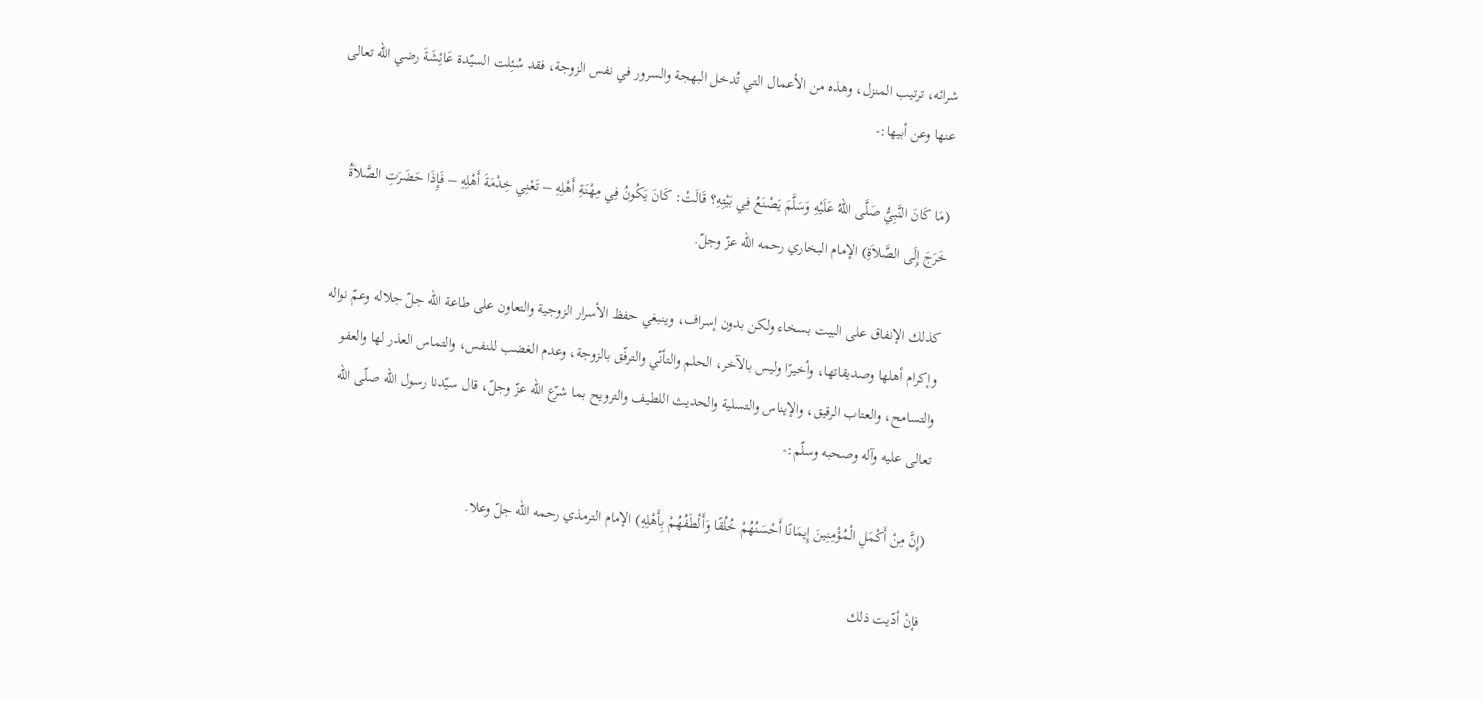شرائه، ترتيب المنزل، وهذه من الأعمال التي تُدخل البهجة والسرور في نفس الزوجة، فقد سُئِلت السيّدة عَائِشَةَ رضي الله تعالى عنها وعن أبيها:-

(مَا كَانَ النَّبِيُّ صَلَّى اللهُ عَلَيْهِ وَسَلَّمَ يَصْنَعُ فِي بَيْتِهِ؟ قَالَتْ: كَانَ يَكُونُ فِي مِهْنَةِ أَهْلِهِ – تَعْنِي خِدْمَةَ أَهْلِهِ – فَإِذَا حَضَرَتِ الصَّلاَةُ خَرَجَ إِلَى الصَّلاَةِ) الإمام البخاري رحمه الله عزّ وجلّ.

كذلك الإنفاق على البيت بسخاء ولكن بدون إسراف، وينبغي حفظ الأسرار الزوجية والتعاون على طاعة الله جلّ جلاله وعمّ نواله وإكرام أهلها وصديقاتها، وأخيرًا وليس بالآخر، الحلم والتأنّي والترفّق بالزوجة، وعدم الغضب للنفس، والتماس العذر لها والعفو والتسامح، والعتاب الرقيق، والإيناس والتسلية والحديث اللطيف والترويح بما شرّع الله عزّ وجلّ، قال سيّدنا رسول الله صلّى الله تعالى عليه وآله وصحبه وسلّم:-

(إِنَّ مِنْ أَكْمَلِ الْمُؤْمِنِينَ إِيمَانًا أَحْسَنُهُمْ خُلُقًا وَأَلْطَفُهُمْ بِأَهْلِهِ) الإمام الترمذي رحمه الله جلّ وعلا.

فإنْ أدّيت ذلك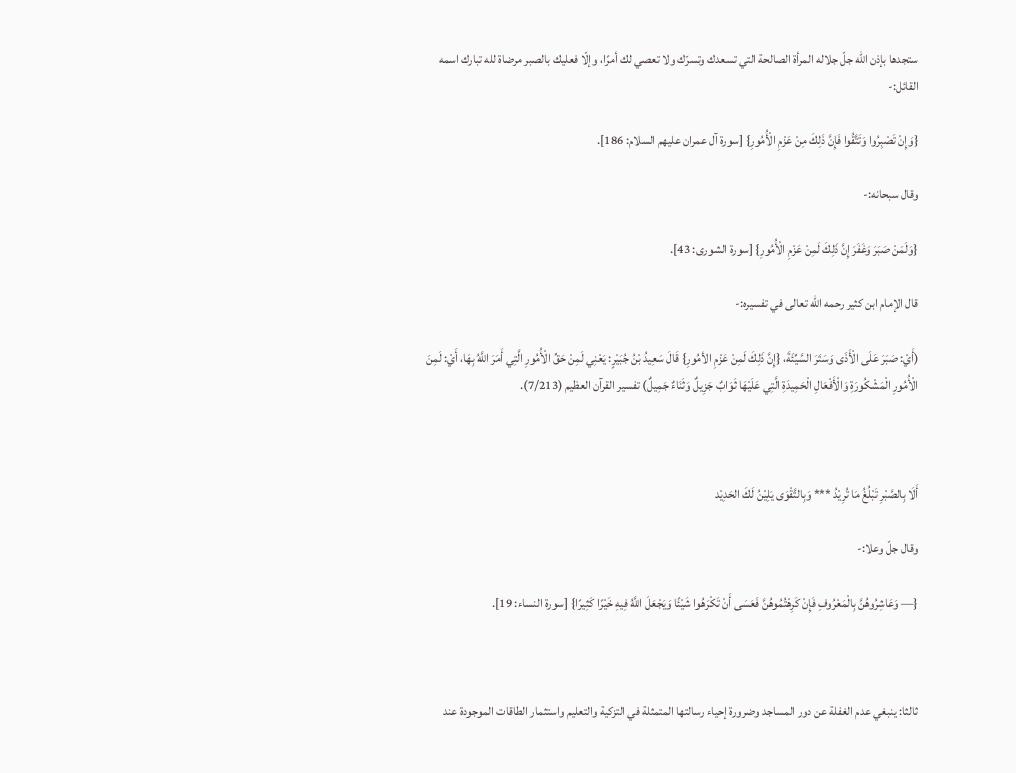ستجدها بإذن الله جلّ جلاله المرأة الصالحة التي تسعدك وتسرّك ولا تعصي لك أمرًا، وإلّا فعليك بالصبر مرضاة لله تبارك اسمه القائل:-

{وَإِنْ تَصْبِرُوا وَتَتَّقُوا فَإِنَّ ذَلِكَ مِنْ عَزْمِ الْأُمُورِ} [سورة آل عمران عليهم السلام: 186].

وقال سبحانه:-

{وَلَمَنْ صَبَرَ وَغَفَرَ إِنَّ ذَلِكَ لَمِنْ عَزْمِ الْأُمُورِ} [سورة الشورى: 43].

قال الإمام ابن كثير رحمه الله تعالى في تفسيره:-

(أَيْ: صَبَرَ عَلَى الْأَذَى وَسَتَرَ السَّيِّئَةَ، {إِنَّ ذَلِكَ لَمِنْ عَزْمِ الأمُورِ} قَالَ سَعِيدُ بْنُ جُبَيْرٍ: يَعْنِي لَمِنْ حَقِّ الْأُمُورِ الَّتِي أَمَرَ اللَّهُ بِهَا، أَيْ: لَمِنَ الْأُمُورِ الْمَشْكُورَةِ وَالْأَفْعَالِ الْحَمِيدَةِ الَّتِي عَلَيْهَا ثَوَابٌ جَزِيلٌ وَثَنَاءٌ جَمِيلٌ) تفسير القرآن العظيم (7/213).



أَلَا بِالصَّبْرِ تَبْلُغُ مَا تُرِيْدُ *** وَبِالتَّقْوَى يَلِيْنُ لَكَ الحَدِيْد

وقال جلّ وعلا:-

{— وَعَاشِرُوهُنَّ بِالْمَعْرُوفِ فَإِنْ كَرِهْتُمُوهُنَّ فَعَسَى أَنْ تَكْرَهُوا شَيْئًا وَيَجْعَلَ اللَّهُ فِيهِ خَيْرًا كَثِيرًا} [سورة النساء: 19].



ثالثا: ينبغي عدم الغفلة عن دور المساجد وضرورة إحياء رسالتها المتمثلة في التزكية والتعليم واستثمار الطاقات الموجودة عند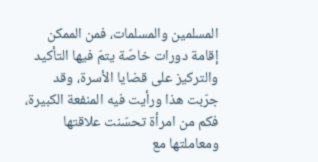المسلمين والمسلمات، فمن الممكن إقامة دورات خاصّة يتمّ فيها التأكيد والتركيز على قضايا الأسرة، وقد جرّبت هذا ورأيت فيه المنفعة الكبيرة، فكم من امرأة تحسّنت علاقتها ومعاملتها مع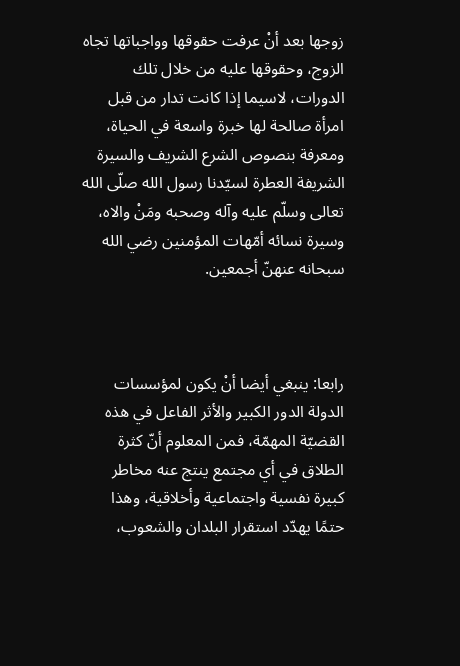زوجها بعد أنْ عرفت حقوقها وواجباتها تجاه الزوج، وحقوقها عليه من خلال تلك الدورات، لاسيما إذا كانت تدار من قبل امرأة صالحة لها خبرة واسعة في الحياة، ومعرفة بنصوص الشرع الشريف والسيرة الشريفة العطرة لسيّدنا رسول الله صلّى الله تعالى وسلّم عليه وآله وصحبه ومَنْ والاه، وسيرة نسائه أمّهات المؤمنين رضي الله سبحانه عنهنّ أجمعين.



رابعا: ينبغي أيضا أنْ يكون لمؤسسات الدولة الدور الكبير والأثر الفاعل في هذه القضيّة المهمّة، فمن المعلوم أنّ كثرة الطلاق في أي مجتمع ينتج عنه مخاطر كبيرة نفسية واجتماعية وأخلاقية، وهذا حتمًا يهدّد استقرار البلدان والشعوب،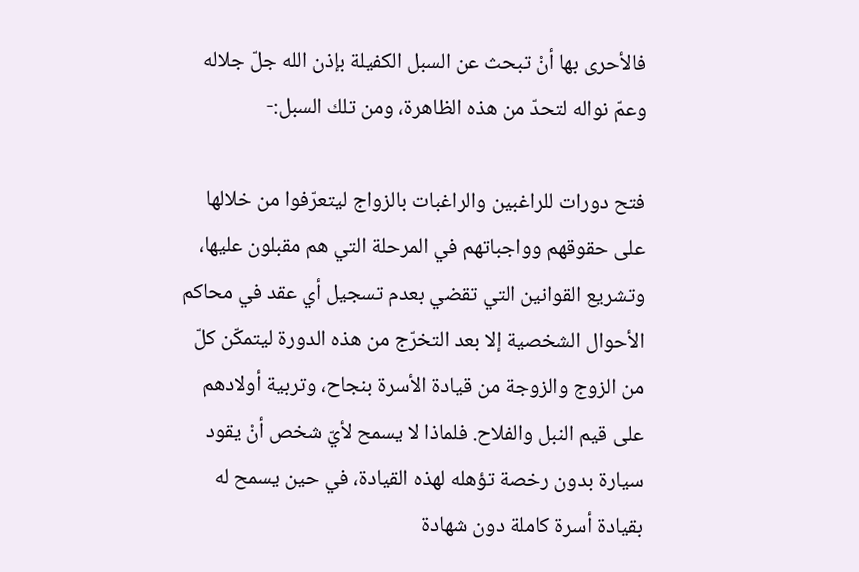فالأحرى بها أنْ تبحث عن السبل الكفيلة بإذن الله جلّ جلاله وعمّ نواله لتحدّ من هذه الظاهرة، ومن تلك السبل:-

فتح دورات للراغبين والراغبات بالزواج ليتعرّفوا من خلالها على حقوقهم وواجباتهم في المرحلة التي هم مقبلون عليها، وتشريع القوانين التي تقضي بعدم تسجيل أي عقد في محاكم الأحوال الشخصية إلا بعد التخرّج من هذه الدورة ليتمكّن كلّ من الزوج والزوجة من قيادة الأسرة بنجاح، وتربية أولادهم على قيم النبل والفلاح. فلماذا لا يسمح لأيّ شخص أنْ يقود سيارة بدون رخصة تؤهله لهذه القيادة، في حين يسمح له بقيادة أسرة كاملة دون شهادة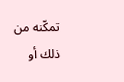تمكّنه من ذلك أو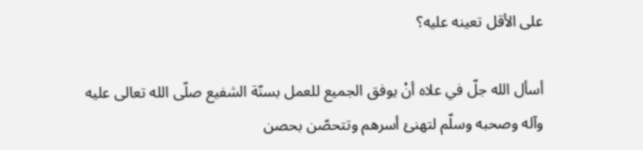على الأقل تعينه عليه؟

أسأل الله جلّ في علاه أنْ يوفق الجميع للعمل بسنّة الشفيع صلّى الله تعالى عليه وآله وصحبه وسلّم لتهنئ أسرهم وتتحصّن بحصن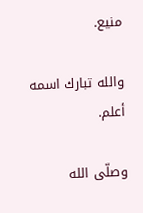منيع.

والله تبارك اسمه أعلم.

وصلّى الله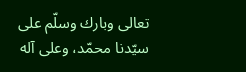تعالى وبارك وسلّم على سيّدنا محمّد، وعلى آله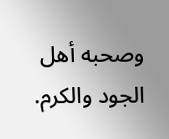وصحبه أهل الجود والكرم.